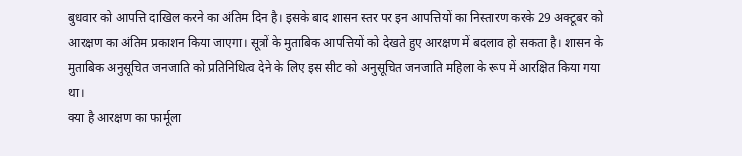बुधवार को आपत्ति दाखिल करने का अंतिम दिन है। इसके बाद शासन स्तर पर इन आपत्तियों का निस्तारण करके 29 अक्टूबर को आरक्षण का अंतिम प्रकाशन किया जाएगा। सूत्रों के मुताबिक आपत्तियों को देखते हुए आरक्षण में बदलाव हो सकता है। शासन के मुताबिक अनुसूचित जनजाति को प्रतिनिधित्व देने के लिए इस सीट को अनुसूचित जनजाति महिला के रूप में आरक्षित किया गया था।
क्या है आरक्षण का फार्मूला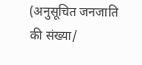(अनुसूचित जनजाति की संख्या/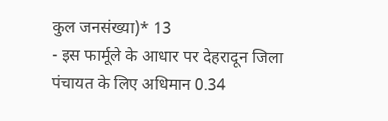कुल जनसंख्या)* 13
- इस फार्मूले के आधार पर देहरादून जिला पंचायत के लिए अधिमान 0.34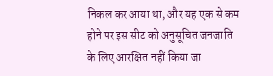निकल कर आया था, और यह एक से कम होने पर इस सीट को अनुसूचित जनजाति के लिए आरक्षित नहीं किया जा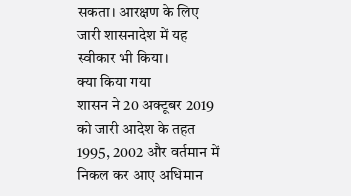सकता। आरक्षण के लिए जारी शासनादेश में यह स्वीकार भी किया।
क्या किया गया
शासन ने 20 अक्टूबर 2019 को जारी आदेश के तहत 1995, 2002 और वर्तमान में निकल कर आए अधिमान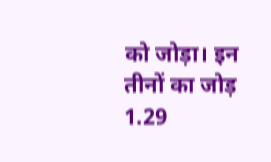को जोड़ा। इन तीनों का जोड़ 1.29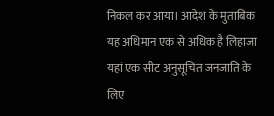निकल कर आया। आदेश के मुताबिक यह अधिमान एक से अधिक है लिहाजा यहां एक सीट अनुसूचित जनजाति के लिए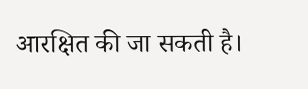आरक्षित की जा सकती है।